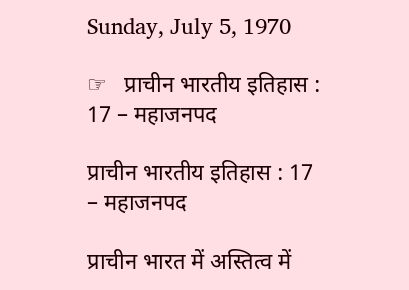Sunday, July 5, 1970

☞   प्राचीन भारतीय इतिहास : 17 – महाजनपद

प्राचीन भारतीय इतिहास : 17 – महाजनपद

प्राचीन भारत में अस्तित्व में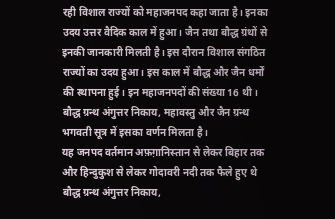रही विशाल राज्यों को महाजनपद कहा जाता है। इनका उदय उत्तर वैदिक काल में हुआ। जैन तथा बौद्ध ग्रंथों से इनकी जानकारी मिलती है। इस दौरान विशाल संगठित राज्यों का उदय हुआ। इस काल में बौद्ध और जैन धर्मों की स्थापना हुई। इन महाजनपदों की संख्या 16 थी। बौद्ध ग्रन्थ अंगुत्तर निकाय, महावस्तु और जैन ग्रन्थ भगवती सूत्र में इसका वर्णन मिलता है।
यह जनपद वर्तमान अफ़ग़ानिस्तान से लेकर बिहार तक और हिन्दुकुश से लेकर गोदावरी नदी तक फैले हुए थे बौद्ध ग्रन्थ अंगुत्तर निकाय,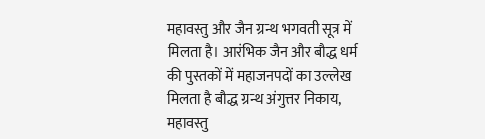महावस्तु और जैन ग्रन्थ भगवती सूत्र में मिलता है। आरंभिक जैन और बौद्ध धर्म की पुस्तकों में महाजनपदों का उल्लेख मिलता है बौद्ध ग्रन्थ अंगुत्तर निकाय, महावस्तु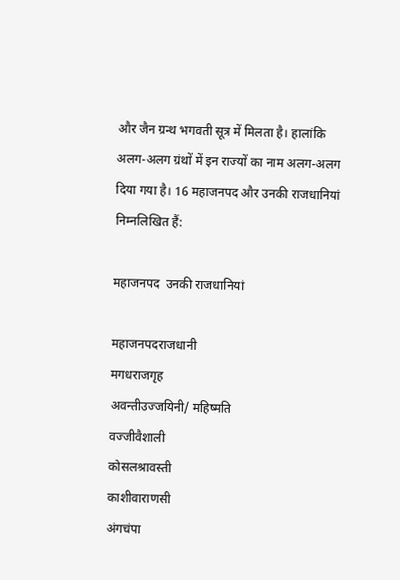और जैन ग्रन्थ भगवती सूत्र में मिलता है। हालांकि अलग-अलग ग्रंथों में इन राज्यों का नाम अलग-अलग दिया गया है। 16 महाजनपद और उनकी राजधानियां निम्नलिखित हैं:

महाजनपद  उनकी राजधानियां

महाजनपदराजधानी
मगधराजगृह
अवन्तीउज्जयिनी/ महिष्मति
वज्जीवैशाली
कोसलश्रावस्ती
काशीवाराणसी
अंगचंपा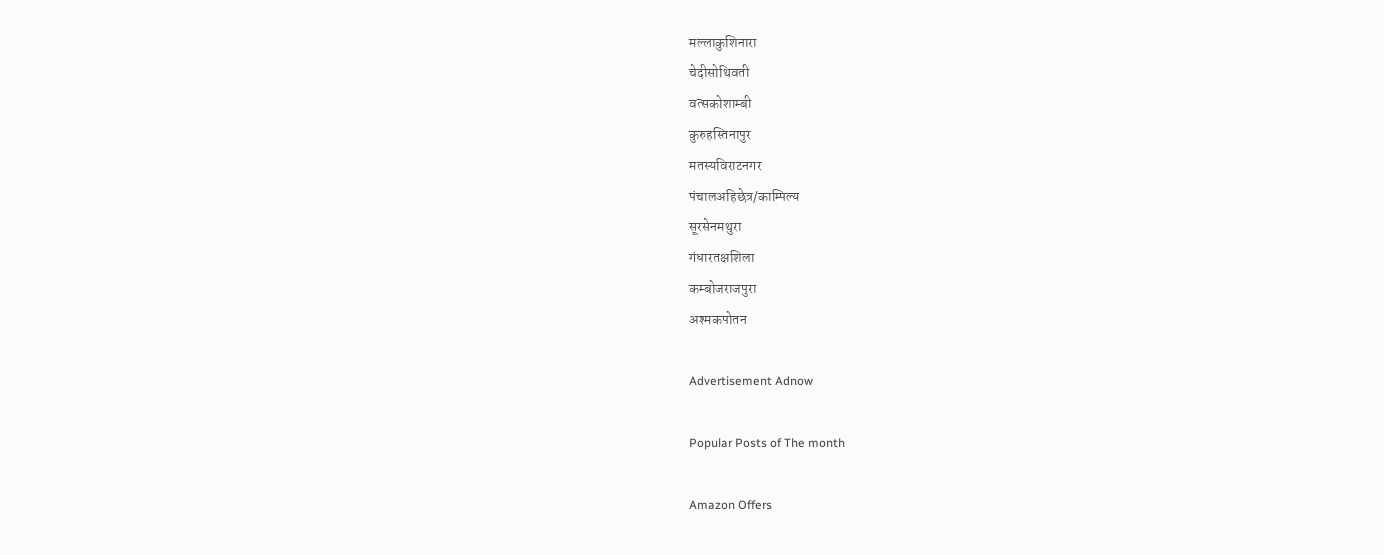मल्लाकुशिनारा
चेदीसोथिवती
वत्सकोशाम्बी
कुरुहस्तिनापुर
मतस्यविराटनगर
पंचालअहिछेत्र/काम्पिल्य
सूरसेनमथुरा
गंधारतक्षशिला
कम्बोजराजपुरा
अश्मकपोतन

Advertisement Adnow

Popular Posts of The month

Amazon Offers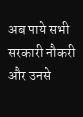अब पाये सभी सरकारी नौकरी और उनसे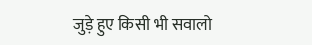जुड़े हुए किसी भी सवालो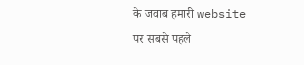के जवाब हमारी website पर सबसे पहले